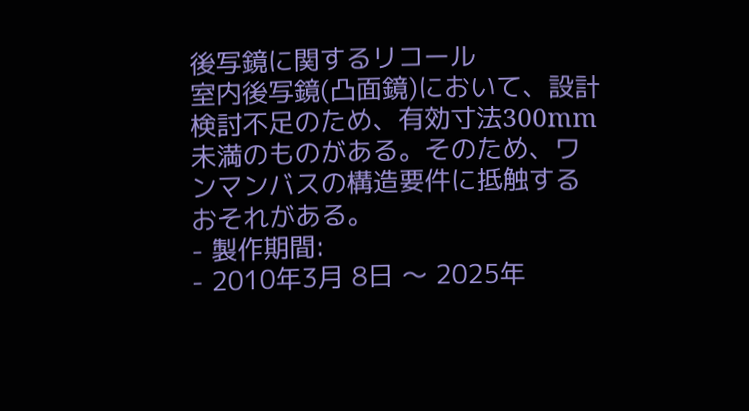後写鏡に関するリコール
室内後写鏡(凸面鏡)において、設計検討不足のため、有効寸法300mm未満のものがある。そのため、ワンマンバスの構造要件に抵触するおそれがある。
- 製作期間:
- 2010年3月 8日 〜 2025年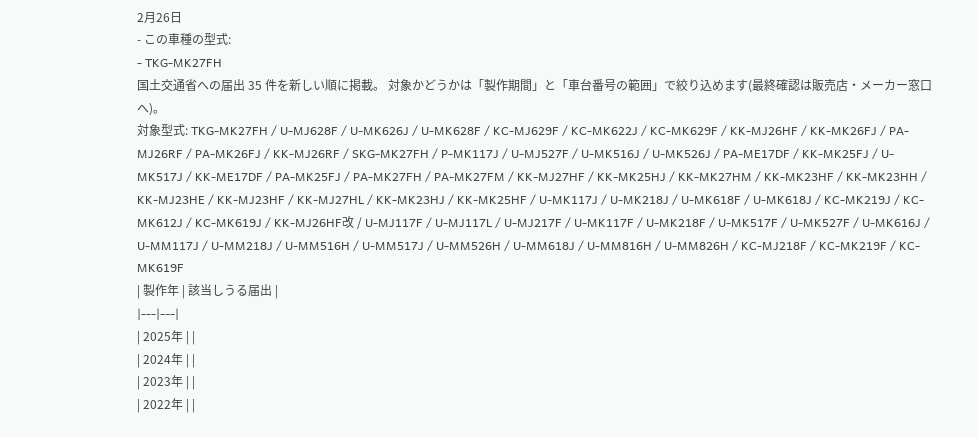2月26日
- この車種の型式:
- TKG-MK27FH
国土交通省への届出 35 件を新しい順に掲載。 対象かどうかは「製作期間」と「車台番号の範囲」で絞り込めます(最終確認は販売店・メーカー窓口へ)。
対象型式: TKG-MK27FH / U-MJ628F / U-MK626J / U-MK628F / KC-MJ629F / KC-MK622J / KC-MK629F / KK-MJ26HF / KK-MK26FJ / PA-MJ26RF / PA-MK26FJ / KK-MJ26RF / SKG-MK27FH / P-MK117J / U-MJ527F / U-MK516J / U-MK526J / PA-ME17DF / KK-MK25FJ / U-MK517J / KK-ME17DF / PA-MK25FJ / PA-MK27FH / PA-MK27FM / KK-MJ27HF / KK-MK25HJ / KK-MK27HM / KK-MK23HF / KK-MK23HH / KK-MJ23HE / KK-MJ23HF / KK-MJ27HL / KK-MK23HJ / KK-MK25HF / U-MK117J / U-MK218J / U-MK618F / U-MK618J / KC-MK219J / KC-MK612J / KC-MK619J / KK-MJ26HF改 / U-MJ117F / U-MJ117L / U-MJ217F / U-MK117F / U-MK218F / U-MK517F / U-MK527F / U-MK616J / U-MM117J / U-MM218J / U-MM516H / U-MM517J / U-MM526H / U-MM618J / U-MM816H / U-MM826H / KC-MJ218F / KC-MK219F / KC-MK619F
| 製作年 | 該当しうる届出 |
|---|---|
| 2025年 | |
| 2024年 | |
| 2023年 | |
| 2022年 | |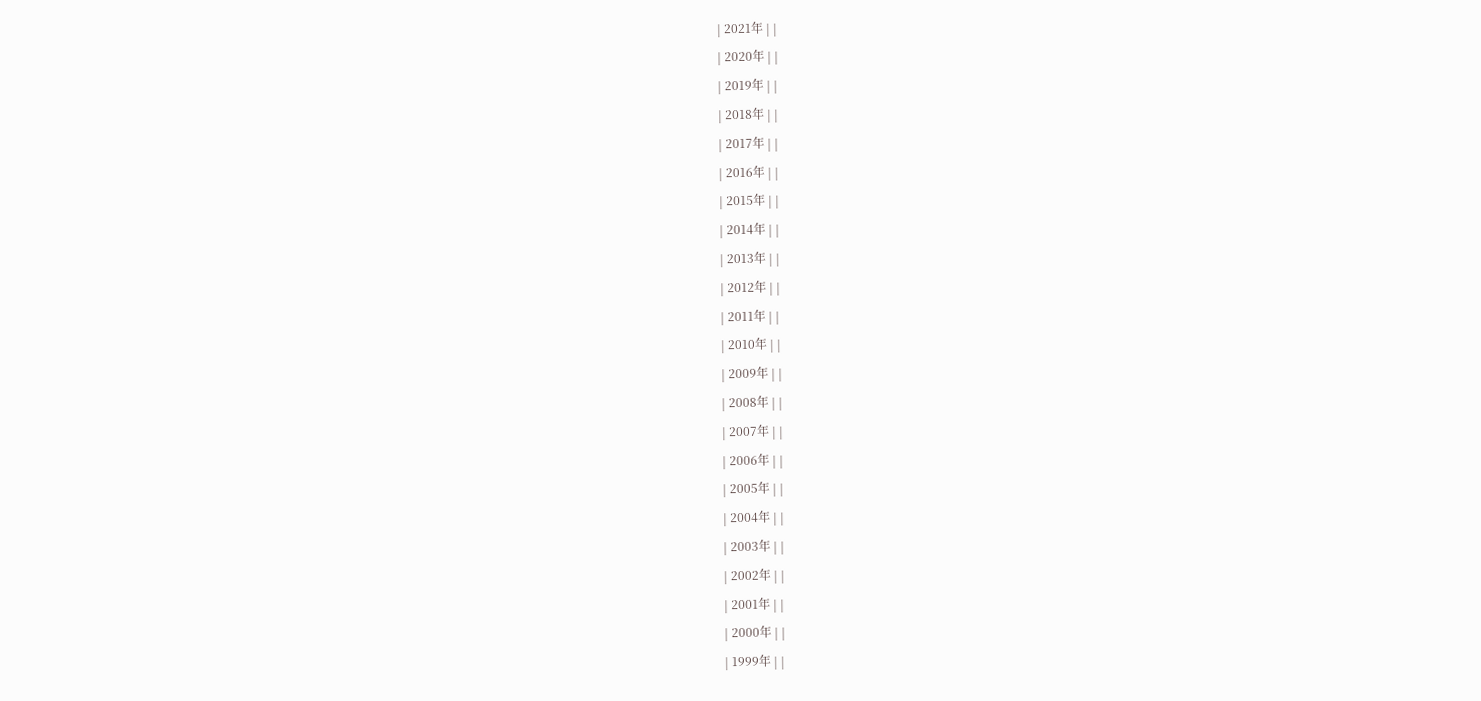| 2021年 | |
| 2020年 | |
| 2019年 | |
| 2018年 | |
| 2017年 | |
| 2016年 | |
| 2015年 | |
| 2014年 | |
| 2013年 | |
| 2012年 | |
| 2011年 | |
| 2010年 | |
| 2009年 | |
| 2008年 | |
| 2007年 | |
| 2006年 | |
| 2005年 | |
| 2004年 | |
| 2003年 | |
| 2002年 | |
| 2001年 | |
| 2000年 | |
| 1999年 | |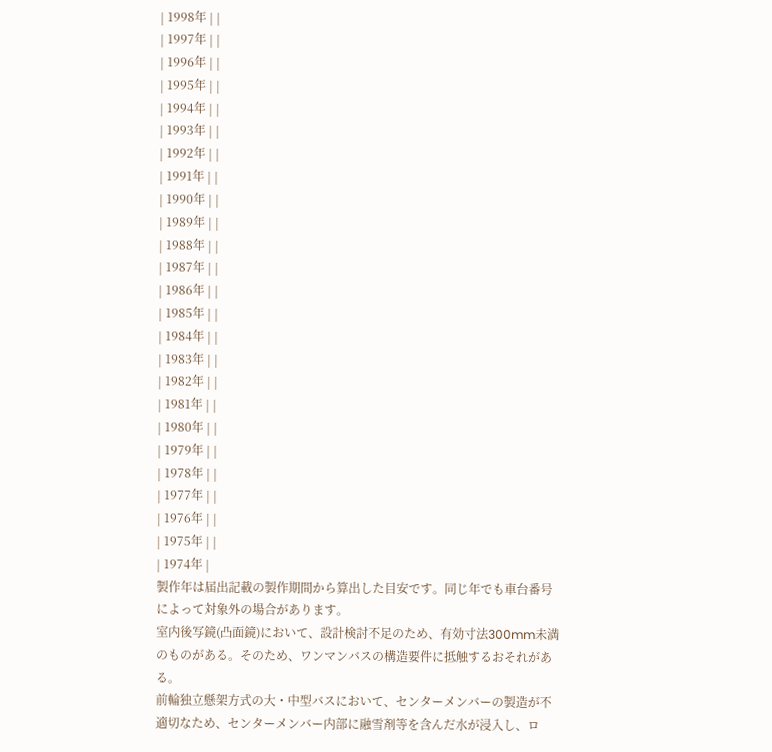| 1998年 | |
| 1997年 | |
| 1996年 | |
| 1995年 | |
| 1994年 | |
| 1993年 | |
| 1992年 | |
| 1991年 | |
| 1990年 | |
| 1989年 | |
| 1988年 | |
| 1987年 | |
| 1986年 | |
| 1985年 | |
| 1984年 | |
| 1983年 | |
| 1982年 | |
| 1981年 | |
| 1980年 | |
| 1979年 | |
| 1978年 | |
| 1977年 | |
| 1976年 | |
| 1975年 | |
| 1974年 |
製作年は届出記載の製作期間から算出した目安です。同じ年でも車台番号によって対象外の場合があります。
室内後写鏡(凸面鏡)において、設計検討不足のため、有効寸法300mm未満のものがある。そのため、ワンマンバスの構造要件に抵触するおそれがある。
前輪独立懸架方式の大・中型バスにおいて、センターメンバーの製造が不適切なため、センターメンバー内部に融雪剤等を含んだ水が浸入し、ロ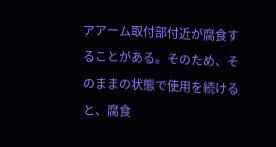アアーム取付部付近が腐食することがある。そのため、そのままの状態で使用を続けると、腐食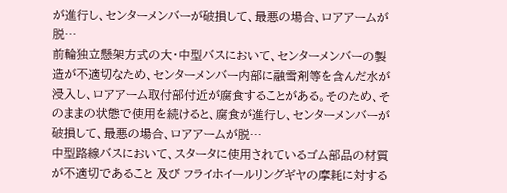が進行し、センターメンバーが破損して、最悪の場合、ロアアームが脱…
前輪独立懸架方式の大・中型バスにおいて、センターメンバーの製造が不適切なため、センターメンバー内部に融雪剤等を含んだ水が浸入し、ロアアーム取付部付近が腐食することがある。そのため、そのままの状態で使用を続けると、腐食が進行し、センターメンバーが破損して、最悪の場合、ロアアームが脱…
中型路線バスにおいて、スタータに使用されているゴム部品の材質が不適切であること 及び フライホイールリングギヤの摩耗に対する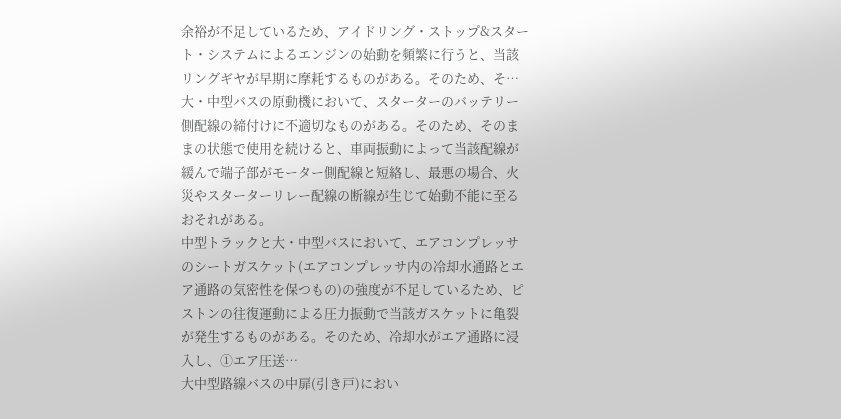余裕が不足しているため、アイドリング・ストップ&スタート・システムによるエンジンの始動を頻繁に行うと、当該リングギヤが早期に摩耗するものがある。そのため、そ…
大・中型バスの原動機において、スターターのバッテリー側配線の締付けに不適切なものがある。そのため、そのままの状態で使用を続けると、車両振動によって当該配線が緩んで端子部がモーター側配線と短絡し、最悪の場合、火災やスターターリレー配線の断線が生じて始動不能に至るおそれがある。
中型トラックと大・中型バスにおいて、エアコンプレッサのシートガスケット(エアコンプレッサ内の冷却水通路とエア通路の気密性を保つもの)の強度が不足しているため、ピストンの往復運動による圧力振動で当該ガスケットに亀裂が発生するものがある。そのため、冷却水がエア通路に浸入し、①エア圧送…
大中型路線バスの中扉(引き戸)におい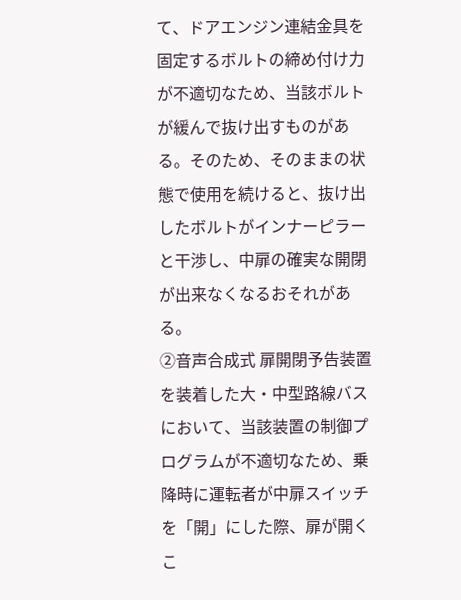て、ドアエンジン連結金具を固定するボルトの締め付け力が不適切なため、当該ボルトが緩んで抜け出すものがある。そのため、そのままの状態で使用を続けると、抜け出したボルトがインナーピラーと干渉し、中扉の確実な開閉が出来なくなるおそれがある。
②音声合成式 扉開閉予告装置を装着した大・中型路線バスにおいて、当該装置の制御プログラムが不適切なため、乗降時に運転者が中扉スイッチを「開」にした際、扉が開くこ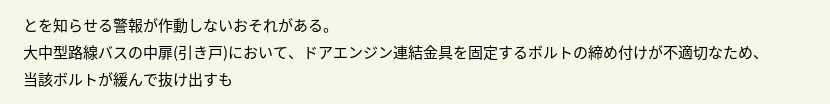とを知らせる警報が作動しないおそれがある。
大中型路線バスの中扉(引き戸)において、ドアエンジン連結金具を固定するボルトの締め付けが不適切なため、当該ボルトが緩んで抜け出すも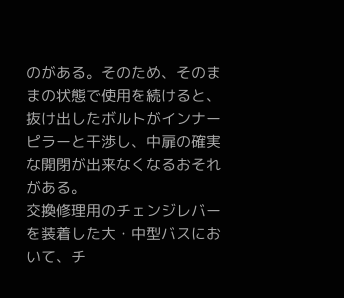のがある。そのため、そのままの状態で使用を続けると、抜け出したボルトがインナーピラーと干渉し、中扉の確実な開閉が出来なくなるおそれがある。
交換修理用のチェンジレバーを装着した大・中型バスにおいて、チ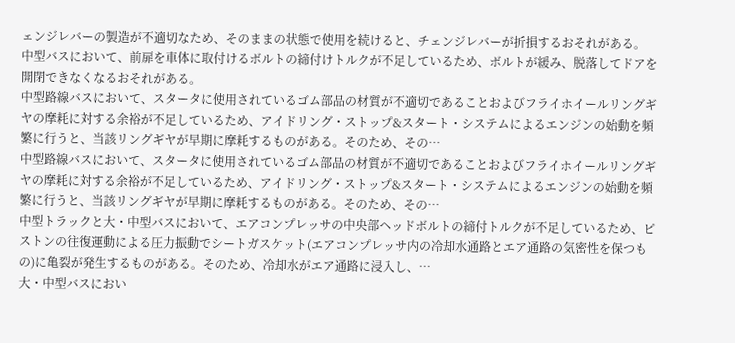ェンジレバーの製造が不適切なため、そのままの状態で使用を続けると、チェンジレバーが折損するおそれがある。
中型バスにおいて、前扉を車体に取付けるボルトの締付けトルクが不足しているため、ボルトが緩み、脱落してドアを開閉できなくなるおそれがある。
中型路線バスにおいて、スタータに使用されているゴム部品の材質が不適切であることおよびフライホイールリングギヤの摩耗に対する余裕が不足しているため、アイドリング・ストップ&スタート・システムによるエンジンの始動を頻繁に行うと、当該リングギヤが早期に摩耗するものがある。そのため、その…
中型路線バスにおいて、スタータに使用されているゴム部品の材質が不適切であることおよびフライホイールリングギヤの摩耗に対する余裕が不足しているため、アイドリング・ストップ&スタート・システムによるエンジンの始動を頻繁に行うと、当該リングギヤが早期に摩耗するものがある。そのため、その…
中型トラックと大・中型バスにおいて、エアコンプレッサの中央部ヘッドボルトの締付トルクが不足しているため、ピストンの往復運動による圧力振動でシートガスケット(エアコンプレッサ内の冷却水通路とエア通路の気密性を保つもの)に亀裂が発生するものがある。そのため、冷却水がエア通路に浸入し、…
大・中型バスにおい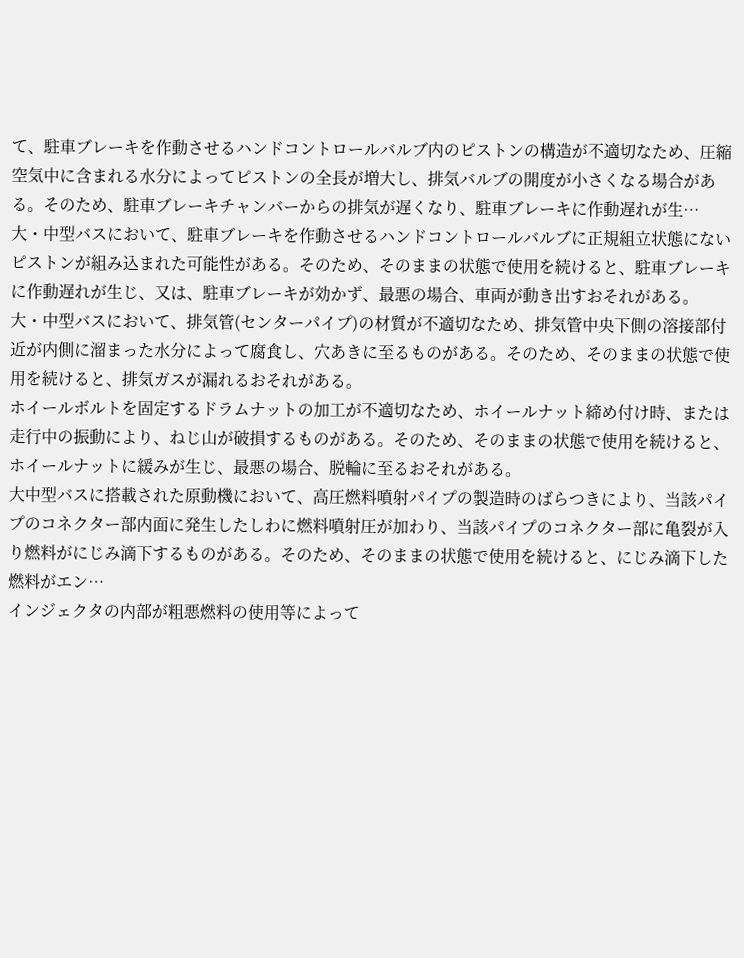て、駐車ブレーキを作動させるハンドコントロールバルブ内のピストンの構造が不適切なため、圧縮空気中に含まれる水分によってピストンの全長が増大し、排気バルブの開度が小さくなる場合がある。そのため、駐車ブレーキチャンバーからの排気が遅くなり、駐車ブレーキに作動遅れが生…
大・中型バスにおいて、駐車ブレーキを作動させるハンドコントロールバルブに正規組立状態にないピストンが組み込まれた可能性がある。そのため、そのままの状態で使用を続けると、駐車ブレーキに作動遅れが生じ、又は、駐車ブレーキが効かず、最悪の場合、車両が動き出すおそれがある。
大・中型バスにおいて、排気管(センターパイプ)の材質が不適切なため、排気管中央下側の溶接部付近が内側に溜まった水分によって腐食し、穴あきに至るものがある。そのため、そのままの状態で使用を続けると、排気ガスが漏れるおそれがある。
ホイールボルトを固定するドラムナットの加工が不適切なため、ホイールナット締め付け時、または走行中の振動により、ねじ山が破損するものがある。そのため、そのままの状態で使用を続けると、ホイールナットに緩みが生じ、最悪の場合、脱輪に至るおそれがある。
大中型バスに搭載された原動機において、高圧燃料噴射パイプの製造時のばらつきにより、当該パイプのコネクター部内面に発生したしわに燃料噴射圧が加わり、当該パイプのコネクター部に亀裂が入り燃料がにじみ滴下するものがある。そのため、そのままの状態で使用を続けると、にじみ滴下した燃料がエン…
インジェクタの内部が粗悪燃料の使用等によって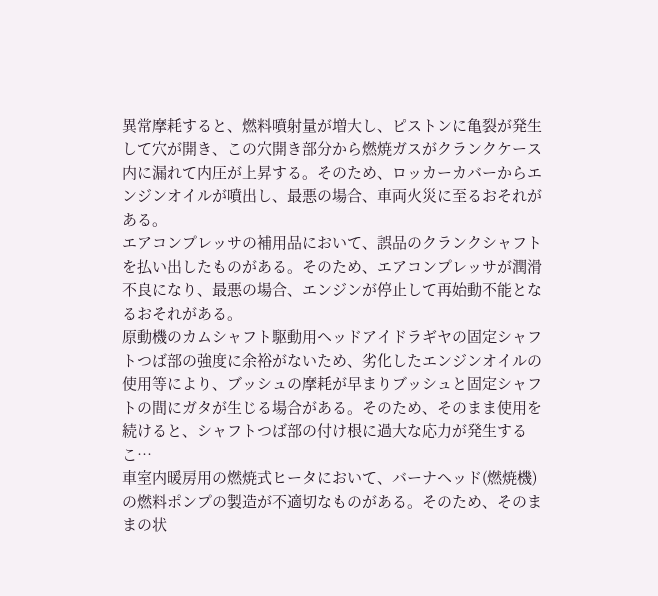異常摩耗すると、燃料噴射量が増大し、ピストンに亀裂が発生して穴が開き、この穴開き部分から燃焼ガスがクランクケース内に漏れて内圧が上昇する。そのため、ロッカーカバーからエンジンオイルが噴出し、最悪の場合、車両火災に至るおそれがある。
エアコンプレッサの補用品において、誤品のクランクシャフトを払い出したものがある。そのため、エアコンプレッサが潤滑不良になり、最悪の場合、エンジンが停止して再始動不能となるおそれがある。
原動機のカムシャフト駆動用ヘッドアイドラギヤの固定シャフトつば部の強度に余裕がないため、劣化したエンジンオイルの使用等により、ブッシュの摩耗が早まりブッシュと固定シャフトの間にガタが生じる場合がある。そのため、そのまま使用を続けると、シャフトつば部の付け根に過大な応力が発生するこ…
車室内暖房用の燃焼式ヒータにおいて、バーナヘッド(燃焼機)の燃料ポンプの製造が不適切なものがある。そのため、そのままの状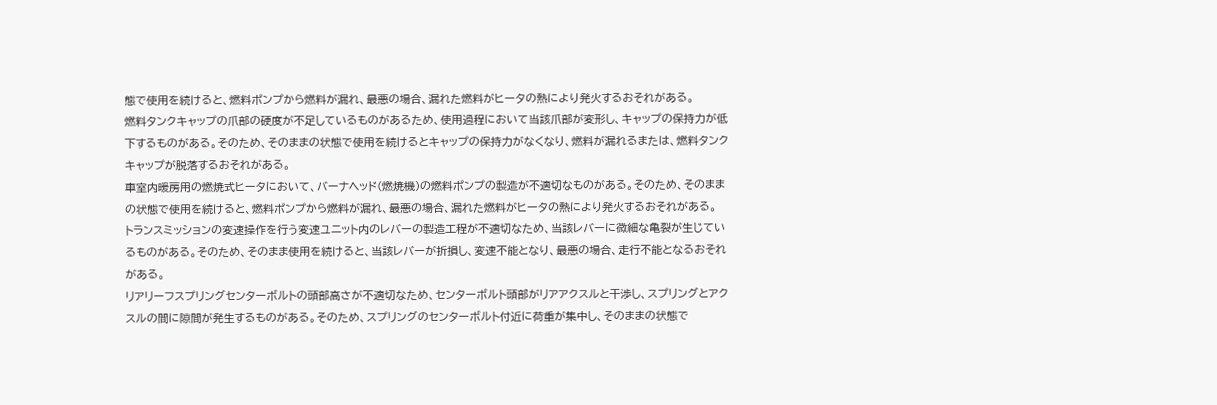態で使用を続けると、燃料ポンプから燃料が漏れ、最悪の場合、漏れた燃料がヒータの熱により発火するおそれがある。
燃料タンクキャップの爪部の硬度が不足しているものがあるため、使用過程において当該爪部が変形し、キャップの保持力が低下するものがある。そのため、そのままの状態で使用を続けるとキャップの保持力がなくなり、燃料が漏れるまたは、燃料タンクキャップが脱落するおそれがある。
車室内暖房用の燃焼式ヒータにおいて、バーナヘッド(燃焼機)の燃料ポンプの製造が不適切なものがある。そのため、そのままの状態で使用を続けると、燃料ポンプから燃料が漏れ、最悪の場合、漏れた燃料がヒータの熱により発火するおそれがある。
トランスミッションの変速操作を行う変速ユニット内のレバーの製造工程が不適切なため、当該レバーに微細な亀裂が生じているものがある。そのため、そのまま使用を続けると、当該レバーが折損し、変速不能となり、最悪の場合、走行不能となるおそれがある。
リアリーフスプリングセンターボルトの頭部高さが不適切なため、センターボルト頭部がリアアクスルと干渉し、スプリングとアクスルの間に隙間が発生するものがある。そのため、スプリングのセンターボルト付近に荷重が集中し、そのままの状態で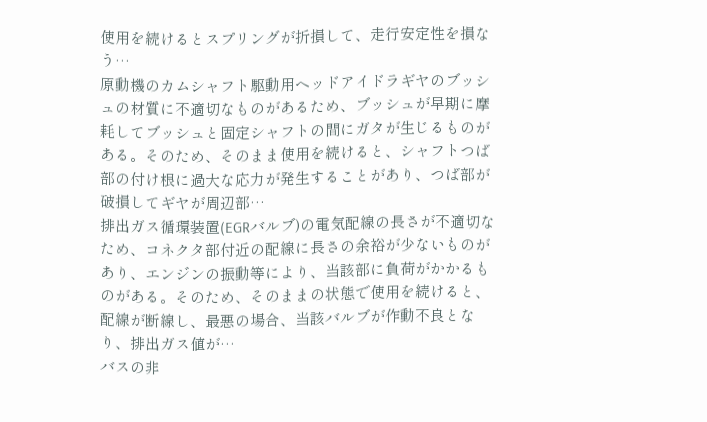使用を続けるとスプリングが折損して、走行安定性を損なう…
原動機のカムシャフト駆動用ヘッドアイドラギヤのブッシュの材質に不適切なものがあるため、ブッシュが早期に摩耗してブッシュと固定シャフトの間にガタが生じるものがある。そのため、そのまま使用を続けると、シャフトつば部の付け根に過大な応力が発生することがあり、つば部が破損してギヤが周辺部…
排出ガス循環装置(EGRバルブ)の電気配線の長さが不適切なため、コネクタ部付近の配線に長さの余裕が少ないものがあり、エンジンの振動等により、当該部に負荷がかかるものがある。そのため、そのままの状態で使用を続けると、配線が断線し、最悪の場合、当該バルブが作動不良となり、排出ガス値が…
バスの非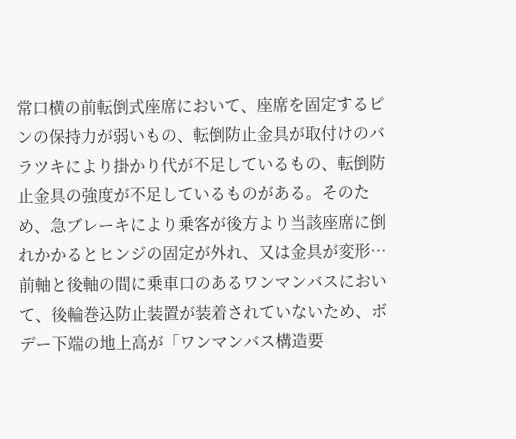常口横の前転倒式座席において、座席を固定するピンの保持力が弱いもの、転倒防止金具が取付けのバラツキにより掛かり代が不足しているもの、転倒防止金具の強度が不足しているものがある。そのため、急ブレーキにより乗客が後方より当該座席に倒れかかるとヒンジの固定が外れ、又は金具が変形…
前軸と後軸の間に乗車口のあるワンマンバスにおいて、後輪巻込防止装置が装着されていないため、ボデー下端の地上高が「ワンマンバス構造要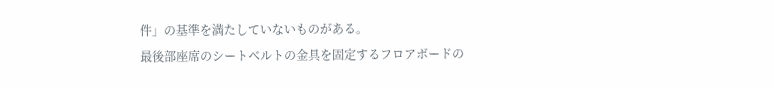件」の基準を満たしていないものがある。
最後部座席のシートベルトの金具を固定するフロアボードの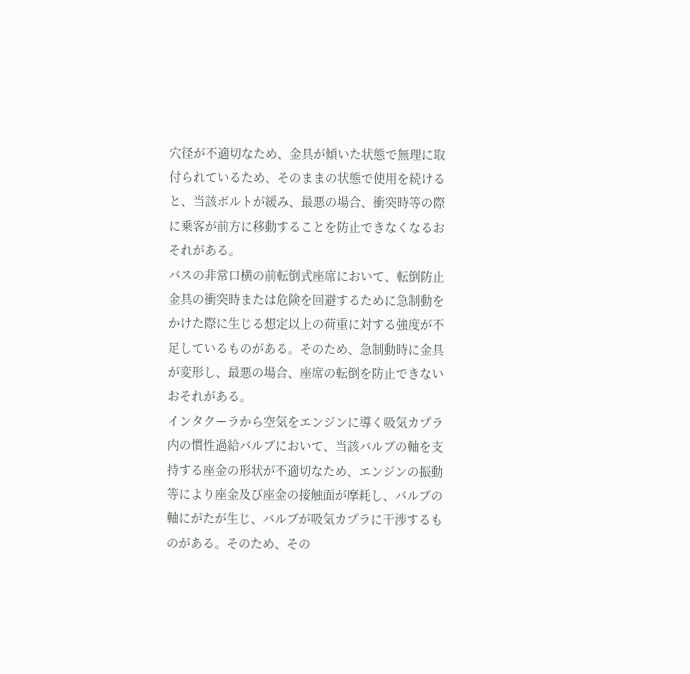穴径が不適切なため、金具が傾いた状態で無理に取付られているため、そのままの状態で使用を続けると、当該ボルトが緩み、最悪の場合、衝突時等の際に乗客が前方に移動することを防止できなくなるおそれがある。
バスの非常口横の前転倒式座席において、転倒防止金具の衝突時または危険を回避するために急制動をかけた際に生じる想定以上の荷重に対する強度が不足しているものがある。そのため、急制動時に金具が変形し、最悪の場合、座席の転倒を防止できないおそれがある。
インタクーラから空気をエンジンに導く吸気カプラ内の慣性過給バルブにおいて、当該バルブの軸を支持する座金の形状が不適切なため、エンジンの振動等により座金及び座金の接触面が摩耗し、バルブの軸にがたが生じ、バルブが吸気カプラに干渉するものがある。そのため、その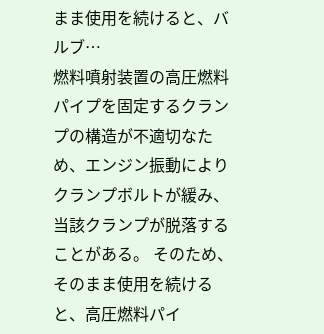まま使用を続けると、バルブ…
燃料噴射装置の高圧燃料パイプを固定するクランプの構造が不適切なため、エンジン振動によりクランプボルトが緩み、当該クランプが脱落することがある。 そのため、そのまま使用を続けると、高圧燃料パイ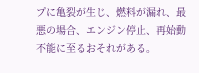プに亀裂が生じ、燃料が漏れ、最悪の場合、エンジン停止、再始動不能に至るおそれがある。